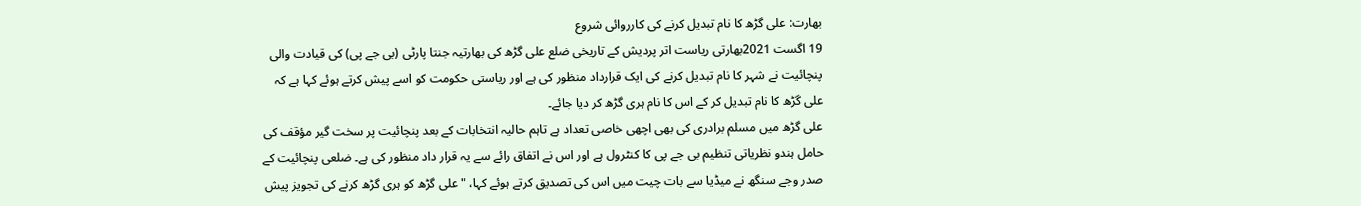بھارت: علی گڑھ کا نام تبدیل کرنے کی کارروائی شروع
19 اگست 2021بھارتی ریاست اتر پردیش کے تاریخی ضلع علی گڑھ کی بھارتیہ جنتا پارٹی (بی جے پی) کی قیادت والی پنچائیت نے شہر کا نام تبدیل کرنے کی ایک قرارداد منظور کی ہے اور ریاستی حکومت کو اسے پیش کرتے ہوئے کہا ہے کہ علی گڑھ کا نام تبدیل کر کے اس کا نام ہری گڑھ کر دیا جائے۔
علی گڑھ میں مسلم برادری کی بھی اچھی خاصی تعداد ہے تاہم حالیہ انتخابات کے بعد پنچائیت پر سخت گیر مؤقف کی حامل ہندو نظریاتی تنظیم بی جے پی کا کنٹرول ہے اور اس نے اتفاق رائے سے یہ قرار داد منظور کی ہے۔ ضلعی پنچائیت کے صدر وجے سنگھ نے میڈیا سے بات چیت میں اس کی تصدیق کرتے ہوئے کہا، "علی گڑھ کو ہری گڑھ کرنے کی تجویز پیش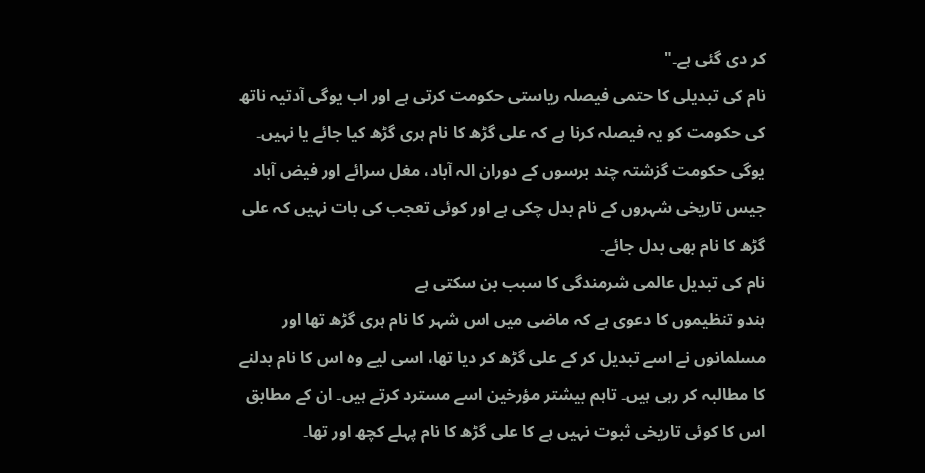کر دی گئی ہے۔"
نام کی تبدیلی کا حتمی فیصلہ ریاستی حکومت کرتی ہے اور اب یوگی آدتیہ ناتھ کی حکومت کو یہ فیصلہ کرنا ہے کہ علی گڑھ کا نام ہری گڑھ کیا جائے یا نہیں۔ یوگی حکومت گزشتہ چند برسوں کے دوران الہ آباد، مغل سرائے اور فیض آباد جیس تاریخی شہروں کے نام بدل چکی ہے اور کوئی تعجب کی بات نہیں کہ علی گڑھ کا نام بھی بدل جائے۔
نام کی تبدیل عالمی شرمندگی کا سبب بن سکتی ہے
ہندو تنظیموں کا دعوی ہے کہ ماضی میں اس شہر کا نام ہری گڑھ تھا اور مسلمانوں نے اسے تبدیل کر کے علی گڑھ کر دیا تھا، اسی لیے وہ اس کا نام بدلنے کا مطالبہ کر رہی ہیں۔ تاہم بیشتر مؤرخین اسے مسترد کرتے ہیں۔ ان کے مطابق اس کا کوئی تاریخی ثبوت نہیں ہے کا علی گڑھ کا نام پہلے کچھ اور تھا۔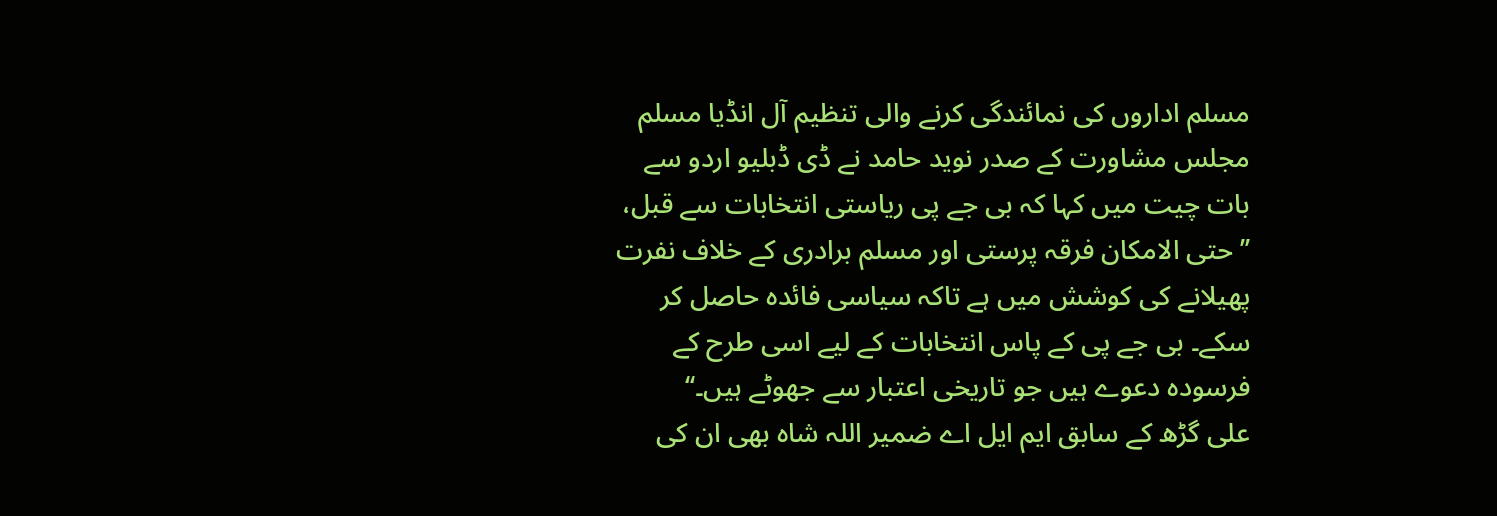مسلم اداروں کی نمائندگی کرنے والی تنظیم آل انڈيا مسلم مجلس مشاورت کے صدر نوید حامد نے ڈی ڈبلیو اردو سے بات چیت میں کہا کہ بی جے پی ریاستی انتخابات سے قبل، ’’حتی الامکان فرقہ پرستی اور مسلم برادری کے خلاف نفرت پھیلانے کی کوشش میں ہے تاکہ سیاسی فائدہ حاصل کر سکے۔ بی جے پی کے پاس انتخابات کے لیے اسی طرح کے فرسودہ دعوے ہیں جو تاریخی اعتبار سے جھوٹے ہیں۔‘‘
علی گڑھ کے سابق ایم ایل اے ضمیر اللہ شاہ بھی ان کی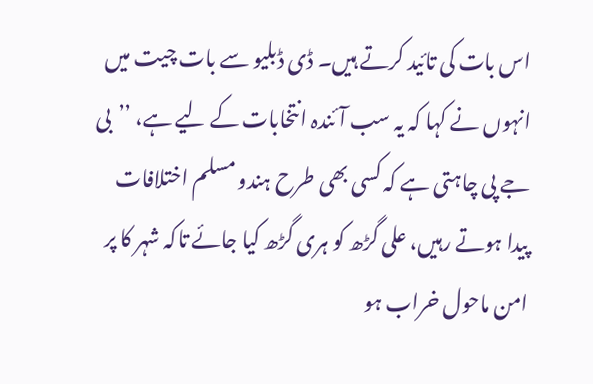اس بات کی تائید کرتے ہیں۔ ڈی ڈبلیو سے بات چیت میں انہوں نے کہا کہ یہ سب آئندہ انتخابات کے لیے ہے، ’’بی جے پی چاہتی ہے کہ کسی بھی طرح ہندو مسلم اختلافات پیدا ہوتے رہیں، علی گڑھ کو ہری گڑھ کیا جائے تاکہ شہر کا پر امن ماحول خراب ہو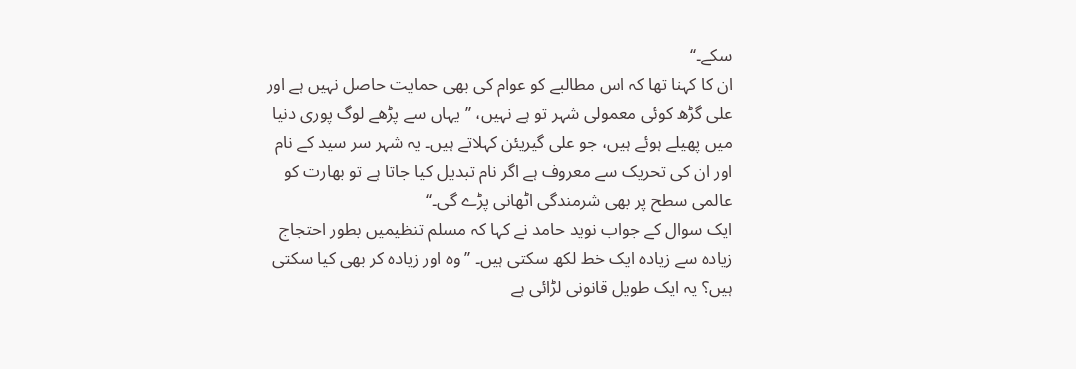سکے۔‘‘
ان کا کہنا تھا کہ اس مطالبے کو عوام کی بھی حمایت حاصل نہیں ہے اور علی گڑھ کوئی معمولی شہر تو ہے نہیں، ’’یہاں سے پڑھے لوگ پوری دنیا میں پھیلے ہوئے ہیں، جو علی گیریئن کہلاتے ہیں۔ یہ شہر سر سید کے نام اور ان کی تحریک سے معروف ہے اگر نام تبدیل کیا جاتا ہے تو بھارت کو عالمی سطح پر بھی شرمندگی اٹھانی پڑے گی۔‘‘
ایک سوال کے جواب نوید حامد نے کہا کہ مسلم تنظیمیں بطور احتجاج زیادہ سے زیادہ ایک خط لکھ سکتی ہیں۔ ’’وہ اور زیادہ کر بھی کیا سکتی ہیں؟ یہ ایک طویل قانونی لڑائی ہے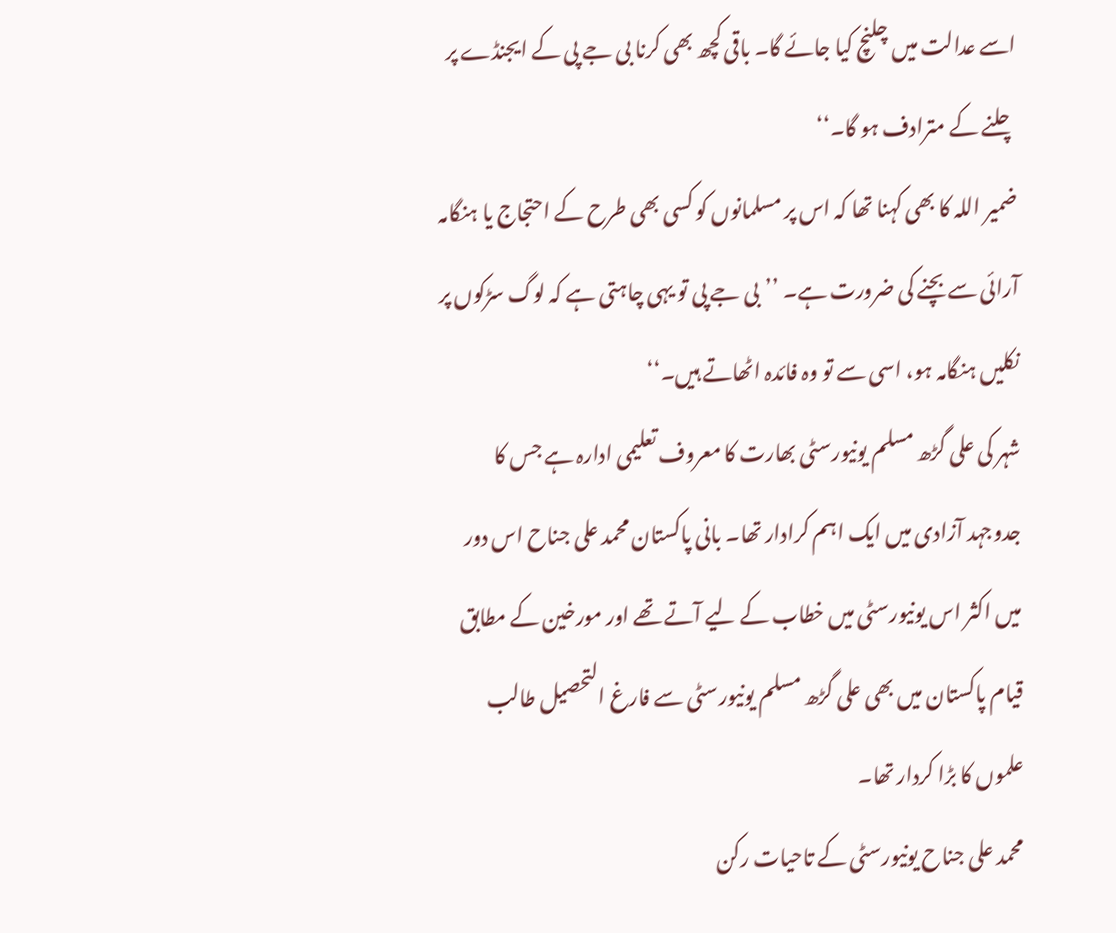اسے عدالت میں چلنچ کیا جائے گا۔ باقی کچھ بھی کرنا بی جے پی کے ایجنڈے پر چلنے کے مترادف ہو گا۔‘‘
ضمیر اللہ کا بھی کہنا تھا کہ اس پر مسلمانوں کو کسی بھی طرح کے احتجاج یا ہنگامہ آرائی سے بچنے کی ضرورت ہے۔ ’’بی جے پی تو یہی چاہتی ہے کہ لوگ سڑکوں پر نکلیں ہنگامہ ہو، اسی سے تو وہ فائدہ اٹھاتے ہیں۔‘‘
شہر کی علی گڑھ مسلم یونیورسٹی بھارت کا معروف تعلیمی ادارہ ہے جس کا جدوجہد آزادی میں ایک اہم کرادار تھا۔ بانی پاکستان محمد علی جناح اس دور میں اکثر اس یونیورسٹی میں خطاب کے لیے آتے تھے اور مورخین کے مطابق قیام پاکستان میں بھی علی گڑھ مسلم یونیورسٹی سے فارغ التحصیل طالب علموں کا بڑا کردار تھا۔
محمد علی جناح یونیورسٹی کے تاحیات رکن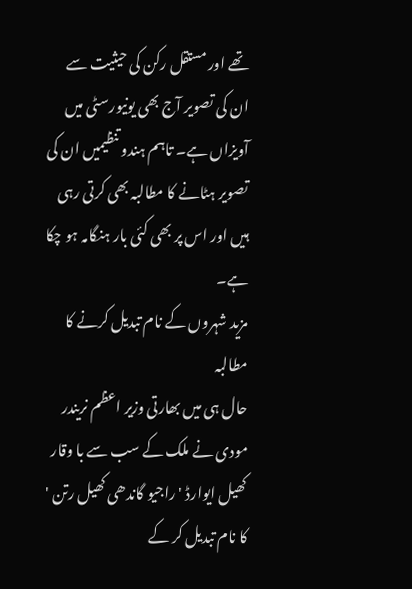تھے اور مستقل رکن کی حیثیت سے ان کی تصویر آج بھی یونیورسٹی میں آویزاں ہے۔ تاہم ہندو تنظیمیں ان کی تصویر ہٹانے کا مطالبہ بھی کرتی رہی ہیں اور اس پر بھی کئی بار ہنگامہ ہو چکا ہے۔
مزید شہروں کے نام تبدیل کرنے کا مطالبہ
حال ہی میں بھارتی وزیر اعظم نریندر مودی نے ملک کے سب سے با وقار کھیل ایوارڈ 'راجیو گاندھی کھیل رتن ' کا نام تبدیل کر کے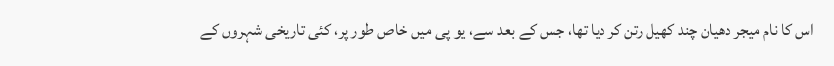اس کا نام میجر دھیان چند کھیل رتن کر دیا تھا، جس کے بعد سے، یو پی میں خاص طور پر، کئی تاریخی شہروں کے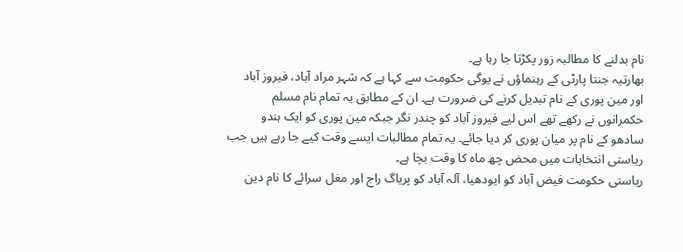نام بدلنے کا مطالبہ زور پکڑتا جا رہا ہے۔
بھارتیہ جنتا پارٹی کے رہنماؤں نے یوگی حکومت سے کہا ہے کہ شہر مراد آباد، فیروز آباد اور مین پوری کے نام تبدیل کرنے کی ضرورت ہے۔ ان کے مطابق یہ تمام نام مسلم حکمرانوں نے رکھے تھے اس لیے فیروز آباد کو چندر نگر جبکہ مین پوری کو ایک ہندو سادھو کے نام پر میان پوری کر دیا جائے۔ یہ تمام مطالبات ایسے وقت کیے جا رہے ہیں جب ریاستی انتخابات میں محض چھ ماہ کا وقت بچا ہے۔
ریاستی حکومت فیض آباد کو ایودھیا، آلہ آباد کو پریاگ راج اور مغل سرائے کا نام دین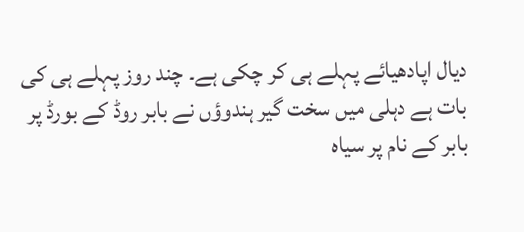دیال اپادھیائے پہلے ہی کر چکی ہے۔ چند روز پہلے ہی کی بات ہے دہلی میں سخت گیر ہندوؤں نے بابر روڈ کے بورڈ پر بابر کے نام پر سیاہ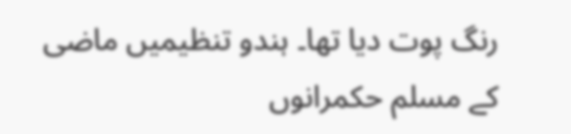رنگ پوت دیا تھا۔ ہندو تنظیمیں ماضی کے مسلم حکمرانوں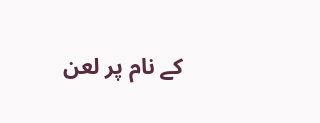کے نام پر لعن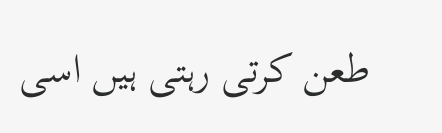طعن کرتی رہتی ہیں اسی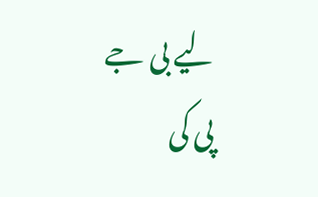لیے بی جے پی کی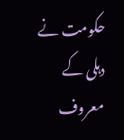حکومت نے دہلی کے معروف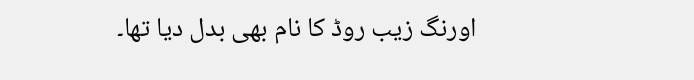اورنگ زیب روڈ کا نام بھی بدل دیا تھا۔